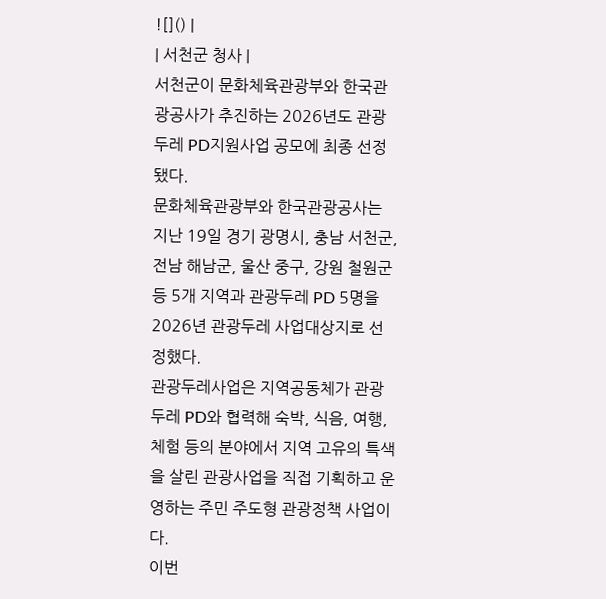![]() |
| 서천군 청사 |
서천군이 문화체육관광부와 한국관광공사가 추진하는 2026년도 관광두레 PD지원사업 공모에 최종 선정됐다.
문화체육관광부와 한국관광공사는 지난 19일 경기 광명시, 충남 서천군, 전남 해남군, 울산 중구, 강원 철원군 등 5개 지역과 관광두레 PD 5명을 2026년 관광두레 사업대상지로 선정했다.
관광두레사업은 지역공동체가 관광두레 PD와 협력해 숙박, 식음, 여행, 체험 등의 분야에서 지역 고유의 특색을 살린 관광사업을 직접 기획하고 운영하는 주민 주도형 관광정책 사업이다.
이번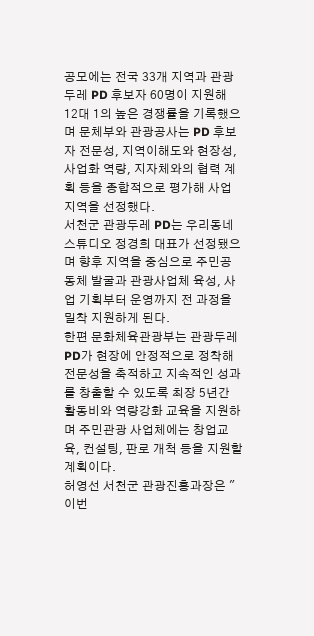공모에는 전국 33개 지역과 관광두레 PD 후보자 60명이 지원해 12대 1의 높은 경쟁률을 기록했으며 문체부와 관광공사는 PD 후보자 전문성, 지역이해도와 현장성, 사업화 역량, 지자체와의 협력 계획 등을 종합적으로 평가해 사업 지역을 선정했다.
서천군 관광두레 PD는 우리동네 스튜디오 정경희 대표가 선정됐으며 향후 지역을 중심으로 주민공동체 발굴과 관광사업체 육성, 사업 기획부터 운영까지 전 과정을 밀착 지원하게 된다.
한편 문화체육관광부는 관광두레 PD가 현장에 안정적으로 정착해 전문성을 축적하고 지속적인 성과를 창출할 수 있도록 최장 5년간 활동비와 역량강화 교육을 지원하며 주민관광 사업체에는 창업교육, 컨설팅, 판로 개척 등을 지원할 계획이다.
허영선 서천군 관광진흥과장은 "이번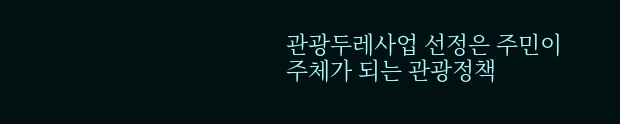관광두레사업 선정은 주민이 주체가 되는 관광정책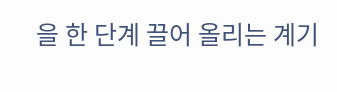을 한 단계 끌어 올리는 계기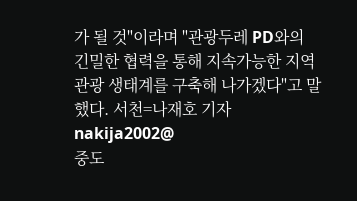가 될 것"이라며 "관광두레 PD와의 긴밀한 협력을 통해 지속가능한 지역관광 생태계를 구축해 나가겠다"고 말했다. 서천=나재호 기자 nakija2002@
중도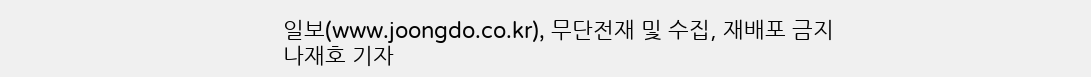일보(www.joongdo.co.kr), 무단전재 및 수집, 재배포 금지
나재호 기자